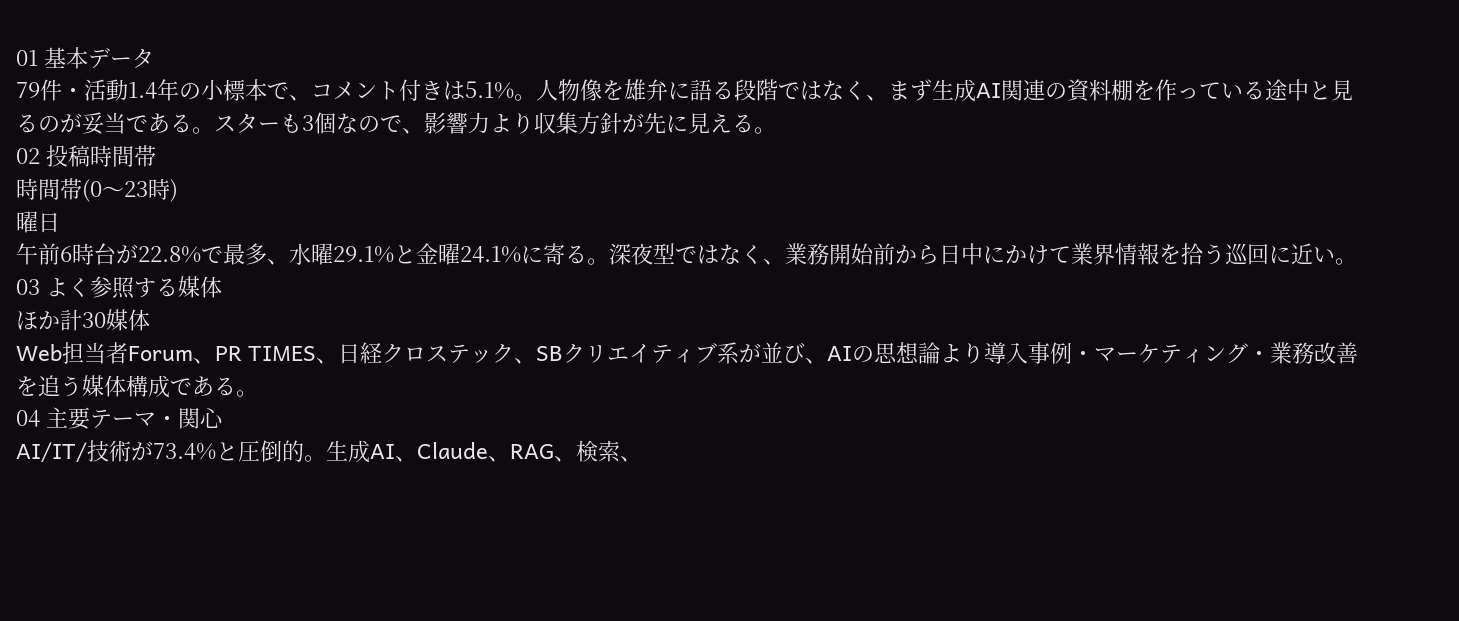01 基本データ
79件・活動1.4年の小標本で、コメント付きは5.1%。人物像を雄弁に語る段階ではなく、まず生成AI関連の資料棚を作っている途中と見るのが妥当である。スターも3個なので、影響力より収集方針が先に見える。
02 投稿時間帯
時間帯(0〜23時)
曜日
午前6時台が22.8%で最多、水曜29.1%と金曜24.1%に寄る。深夜型ではなく、業務開始前から日中にかけて業界情報を拾う巡回に近い。
03 よく参照する媒体
ほか計30媒体
Web担当者Forum、PR TIMES、日経クロステック、SBクリエイティブ系が並び、AIの思想論より導入事例・マーケティング・業務改善を追う媒体構成である。
04 主要テーマ・関心
AI/IT/技術が73.4%と圧倒的。生成AI、Claude、RAG、検索、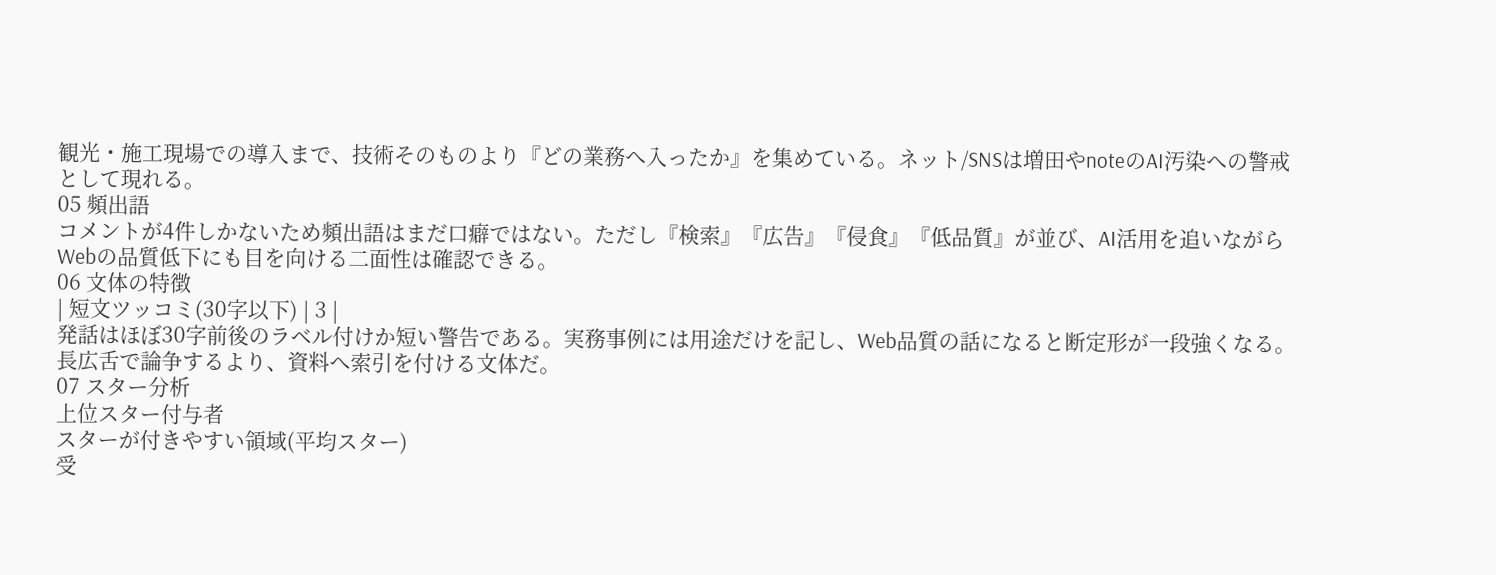観光・施工現場での導入まで、技術そのものより『どの業務へ入ったか』を集めている。ネット/SNSは増田やnoteのAI汚染への警戒として現れる。
05 頻出語
コメントが4件しかないため頻出語はまだ口癖ではない。ただし『検索』『広告』『侵食』『低品質』が並び、AI活用を追いながらWebの品質低下にも目を向ける二面性は確認できる。
06 文体の特徴
| 短文ツッコミ(30字以下) | 3 |
発話はほぼ30字前後のラベル付けか短い警告である。実務事例には用途だけを記し、Web品質の話になると断定形が一段強くなる。長広舌で論争するより、資料へ索引を付ける文体だ。
07 スター分析
上位スター付与者
スターが付きやすい領域(平均スター)
受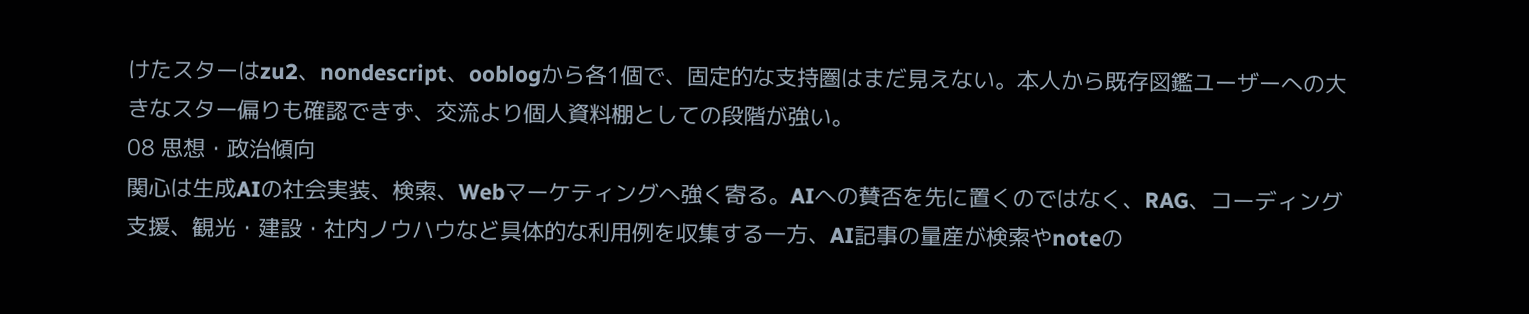けたスターはzu2、nondescript、ooblogから各1個で、固定的な支持圏はまだ見えない。本人から既存図鑑ユーザーへの大きなスター偏りも確認できず、交流より個人資料棚としての段階が強い。
08 思想・政治傾向
関心は生成AIの社会実装、検索、Webマーケティングへ強く寄る。AIへの賛否を先に置くのではなく、RAG、コーディング支援、観光・建設・社内ノウハウなど具体的な利用例を収集する一方、AI記事の量産が検索やnoteの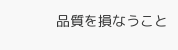品質を損なうこと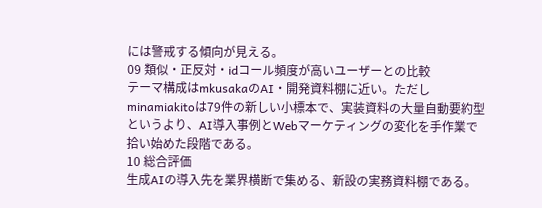には警戒する傾向が見える。
09 類似・正反対・idコール頻度が高いユーザーとの比較
テーマ構成はmkusakaのAI・開発資料棚に近い。ただしminamiakitoは79件の新しい小標本で、実装資料の大量自動要約型というより、AI導入事例とWebマーケティングの変化を手作業で拾い始めた段階である。
10 総合評価
生成AIの導入先を業界横断で集める、新設の実務資料棚である。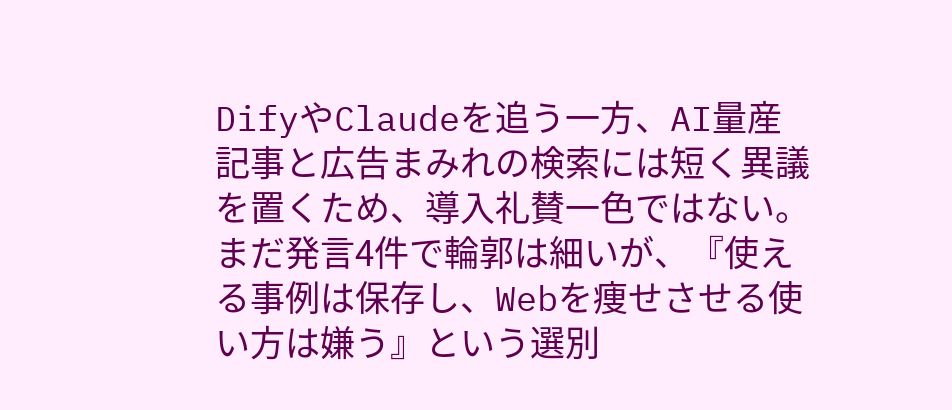DifyやClaudeを追う一方、AI量産記事と広告まみれの検索には短く異議を置くため、導入礼賛一色ではない。まだ発言4件で輪郭は細いが、『使える事例は保存し、Webを痩せさせる使い方は嫌う』という選別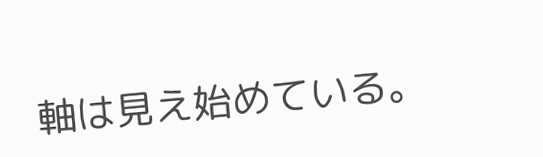軸は見え始めている。